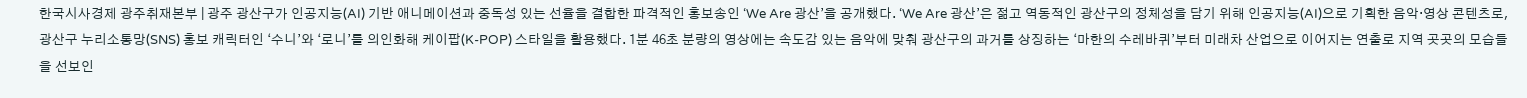한국시사경제 광주취재본부 | 광주 광산구가 인공지능(AI) 기반 애니메이션과 중독성 있는 선율을 결합한 파격적인 홍보송인 ‘We Are 광산’을 공개했다. ‘We Are 광산’은 젊고 역동적인 광산구의 정체성을 담기 위해 인공지능(AI)으로 기획한 음악·영상 콘텐츠로, 광산구 누리소통망(SNS) 홍보 캐릭터인 ‘수니’와 ‘로니’를 의인화해 케이팝(K-POP) 스타일을 활용했다. 1분 46초 분량의 영상에는 속도감 있는 음악에 맞춰 광산구의 과거를 상징하는 ‘마한의 수레바퀴’부터 미래차 산업으로 이어지는 연출로 지역 곳곳의 모습들을 선보인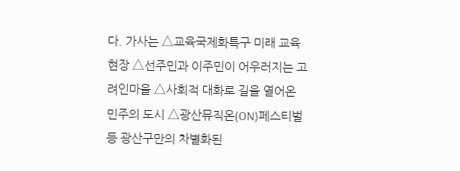다. 가사는 △교육국제화특구 미래 교육 현장 △선주민과 이주민이 어우러지는 고려인마을 △사회적 대화로 길을 열어온 민주의 도시 △광산뮤직온(ON)페스티벌 등 광산구만의 차별화된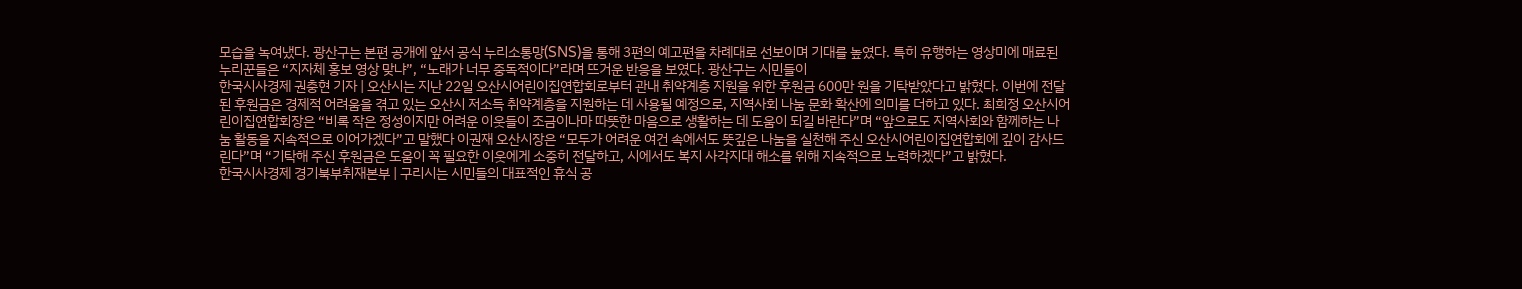모습을 녹여냈다. 광산구는 본편 공개에 앞서 공식 누리소통망(SNS)을 통해 3편의 예고편을 차례대로 선보이며 기대를 높였다. 특히 유행하는 영상미에 매료된 누리꾼들은 “지자체 홍보 영상 맞냐”, “노래가 너무 중독적이다”라며 뜨거운 반응을 보였다. 광산구는 시민들이
한국시사경제 권충현 기자 | 오산시는 지난 22일 오산시어린이집연합회로부터 관내 취약계층 지원을 위한 후원금 600만 원을 기탁받았다고 밝혔다. 이번에 전달된 후원금은 경제적 어려움을 겪고 있는 오산시 저소득 취약계층을 지원하는 데 사용될 예정으로, 지역사회 나눔 문화 확산에 의미를 더하고 있다. 최희정 오산시어린이집연합회장은 “비록 작은 정성이지만 어려운 이웃들이 조금이나마 따뜻한 마음으로 생활하는 데 도움이 되길 바란다”며 “앞으로도 지역사회와 함께하는 나눔 활동을 지속적으로 이어가겠다”고 말했다 이권재 오산시장은 “모두가 어려운 여건 속에서도 뜻깊은 나눔을 실천해 주신 오산시어린이집연합회에 깊이 감사드린다”며 “기탁해 주신 후원금은 도움이 꼭 필요한 이웃에게 소중히 전달하고, 시에서도 복지 사각지대 해소를 위해 지속적으로 노력하겠다”고 밝혔다.
한국시사경제 경기북부취재본부 | 구리시는 시민들의 대표적인 휴식 공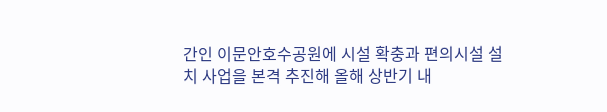간인 이문안호수공원에 시설 확충과 편의시설 설치 사업을 본격 추진해 올해 상반기 내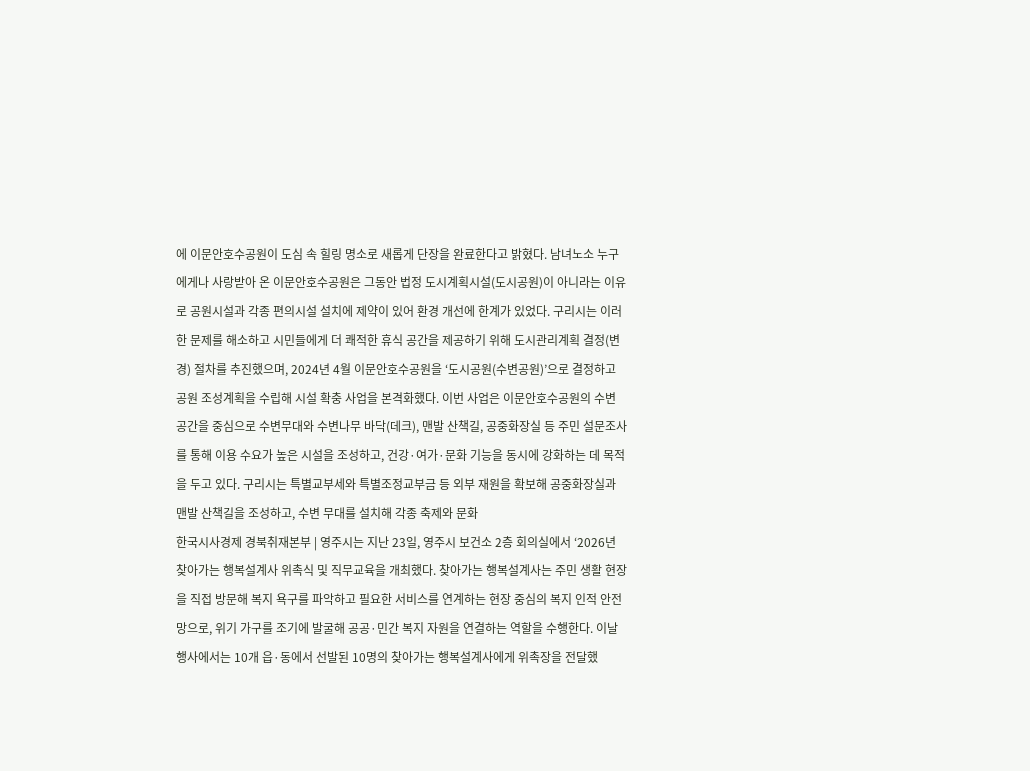에 이문안호수공원이 도심 속 힐링 명소로 새롭게 단장을 완료한다고 밝혔다. 남녀노소 누구에게나 사랑받아 온 이문안호수공원은 그동안 법정 도시계획시설(도시공원)이 아니라는 이유로 공원시설과 각종 편의시설 설치에 제약이 있어 환경 개선에 한계가 있었다. 구리시는 이러한 문제를 해소하고 시민들에게 더 쾌적한 휴식 공간을 제공하기 위해 도시관리계획 결정(변경) 절차를 추진했으며, 2024년 4월 이문안호수공원을 ‘도시공원(수변공원)’으로 결정하고 공원 조성계획을 수립해 시설 확충 사업을 본격화했다. 이번 사업은 이문안호수공원의 수변 공간을 중심으로 수변무대와 수변나무 바닥(데크), 맨발 산책길, 공중화장실 등 주민 설문조사를 통해 이용 수요가 높은 시설을 조성하고, 건강·여가·문화 기능을 동시에 강화하는 데 목적을 두고 있다. 구리시는 특별교부세와 특별조정교부금 등 외부 재원을 확보해 공중화장실과 맨발 산책길을 조성하고, 수변 무대를 설치해 각종 축제와 문화
한국시사경제 경북취재본부 | 영주시는 지난 23일, 영주시 보건소 2층 회의실에서 ‘2026년 찾아가는 행복설계사 위촉식 및 직무교육을 개최했다. 찾아가는 행복설계사는 주민 생활 현장을 직접 방문해 복지 욕구를 파악하고 필요한 서비스를 연계하는 현장 중심의 복지 인적 안전망으로, 위기 가구를 조기에 발굴해 공공·민간 복지 자원을 연결하는 역할을 수행한다. 이날 행사에서는 10개 읍·동에서 선발된 10명의 찾아가는 행복설계사에게 위촉장을 전달했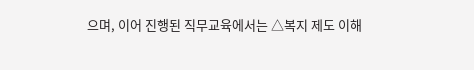으며, 이어 진행된 직무교육에서는 △복지 제도 이해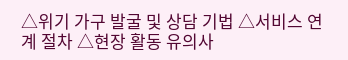△위기 가구 발굴 및 상담 기법 △서비스 연계 절차 △현장 활동 유의사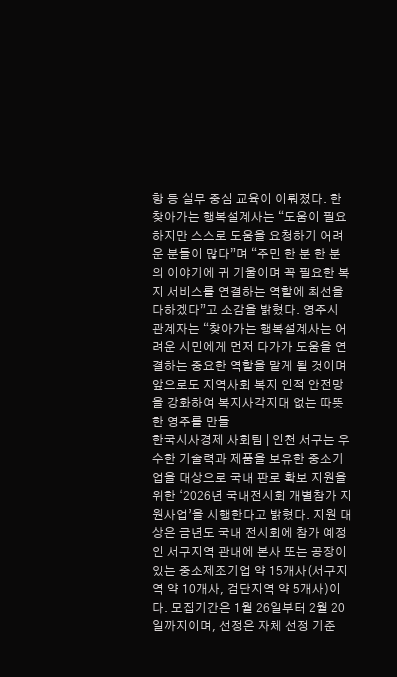항 등 실무 중심 교육이 이뤄졌다. 한 찾아가는 행복설계사는 “도움이 필요하지만 스스로 도움을 요청하기 어려운 분들이 많다”며 “주민 한 분 한 분의 이야기에 귀 기울이며 꼭 필요한 복지 서비스를 연결하는 역할에 최선을 다하겠다”고 소감을 밝혔다. 영주시 관계자는 “찾아가는 행복설계사는 어려운 시민에게 먼저 다가가 도움을 연결하는 중요한 역할을 맡게 될 것이며 앞으로도 지역사회 복지 인적 안전망을 강화하여 복지사각지대 없는 따뜻한 영주를 만들
한국시사경제 사회팀 | 인천 서구는 우수한 기술력과 제품을 보유한 중소기업을 대상으로 국내 판로 확보 지원을 위한 ‘2026년 국내전시회 개별참가 지원사업’을 시행한다고 밝혔다. 지원 대상은 금년도 국내 전시회에 참가 예정인 서구지역 관내에 본사 또는 공장이 있는 중소제조기업 약 15개사(서구지역 약 10개사, 검단지역 약 5개사)이다. 모집기간은 1월 26일부터 2월 20일까지이며, 선정은 자체 선정 기준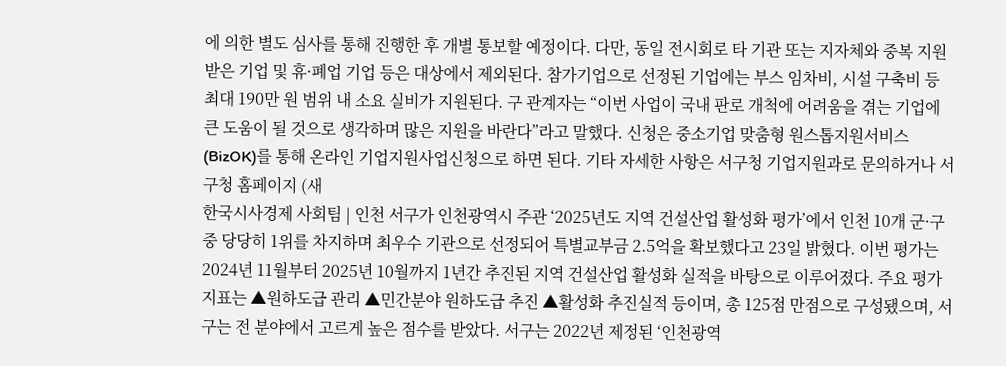에 의한 별도 심사를 통해 진행한 후 개별 통보할 예정이다. 다만, 동일 전시회로 타 기관 또는 지자체와 중복 지원 받은 기업 및 휴·폐업 기업 등은 대상에서 제외된다. 참가기업으로 선정된 기업에는 부스 임차비, 시설 구축비 등 최대 190만 원 범위 내 소요 실비가 지원된다. 구 관계자는 “이번 사업이 국내 판로 개척에 어려움을 겪는 기업에 큰 도움이 될 것으로 생각하며 많은 지원을 바란다”라고 말했다. 신청은 중소기업 맞춤형 원스톱지원서비스(BizOK)를 통해 온라인 기업지원사업신청으로 하면 된다. 기타 자세한 사항은 서구청 기업지원과로 문의하거나 서구청 홈페이지 (새
한국시사경제 사회팀 | 인천 서구가 인천광역시 주관 ‘2025년도 지역 건설산업 활성화 평가’에서 인천 10개 군·구 중 당당히 1위를 차지하며 최우수 기관으로 선정되어 특별교부금 2.5억을 확보했다고 23일 밝혔다. 이번 평가는 2024년 11월부터 2025년 10월까지 1년간 추진된 지역 건설산업 활성화 실적을 바탕으로 이루어졌다. 주요 평가지표는 ▲원하도급 관리 ▲민간분야 원하도급 추진 ▲활성화 추진실적 등이며, 총 125점 만점으로 구성됐으며, 서구는 전 분야에서 고르게 높은 점수를 받았다. 서구는 2022년 제정된 ‘인천광역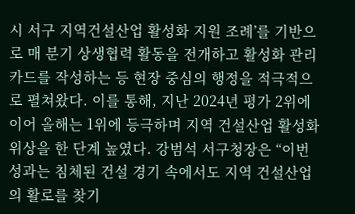시 서구 지역건설산업 활성화 지원 조례’를 기반으로 매 분기 상생협력 활동을 전개하고 활성화 관리카드를 작성하는 등 현장 중심의 행정을 적극적으로 펼쳐왔다. 이를 통해, 지난 2024년 평가 2위에 이어 올해는 1위에 등극하며 지역 건설산업 활성화 위상을 한 단계 높였다. 강범석 서구청장은 “이번 성과는 침체된 건설 경기 속에서도 지역 건설산업의 활로를 찾기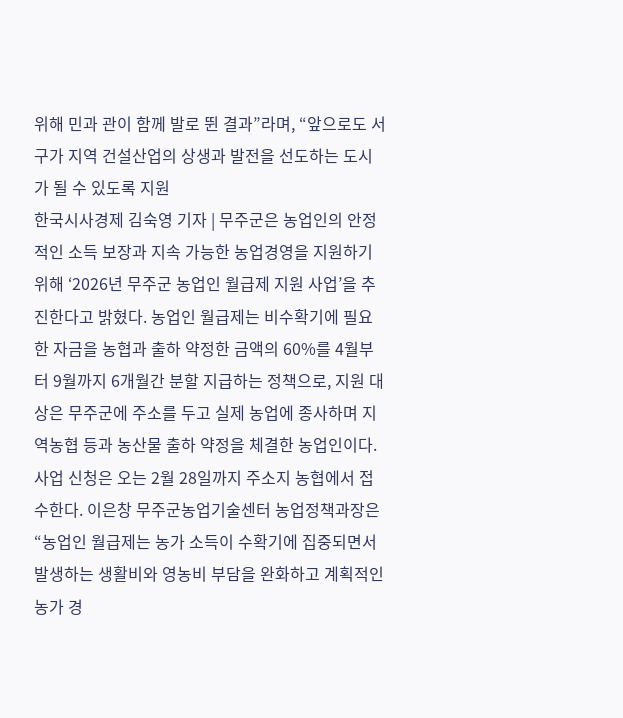위해 민과 관이 함께 발로 뛴 결과”라며, “앞으로도 서구가 지역 건설산업의 상생과 발전을 선도하는 도시가 될 수 있도록 지원
한국시사경제 김숙영 기자 | 무주군은 농업인의 안정적인 소득 보장과 지속 가능한 농업경영을 지원하기 위해 ‘2026년 무주군 농업인 월급제 지원 사업’을 추진한다고 밝혔다. 농업인 월급제는 비수확기에 필요한 자금을 농협과 출하 약정한 금액의 60%를 4월부터 9월까지 6개월간 분할 지급하는 정책으로, 지원 대상은 무주군에 주소를 두고 실제 농업에 종사하며 지역농협 등과 농산물 출하 약정을 체결한 농업인이다. 사업 신청은 오는 2월 28일까지 주소지 농협에서 접수한다. 이은창 무주군농업기술센터 농업정책과장은 “농업인 월급제는 농가 소득이 수확기에 집중되면서 발생하는 생활비와 영농비 부담을 완화하고 계획적인 농가 경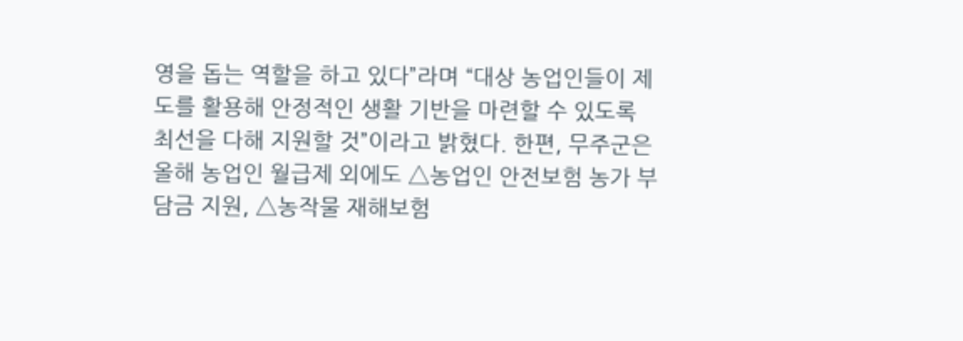영을 돕는 역할을 하고 있다”라며 “대상 농업인들이 제도를 활용해 안정적인 생활 기반을 마련할 수 있도록 최선을 다해 지원할 것”이라고 밝혔다. 한편, 무주군은 올해 농업인 월급제 외에도 △농업인 안전보험 농가 부담금 지원, △농작물 재해보험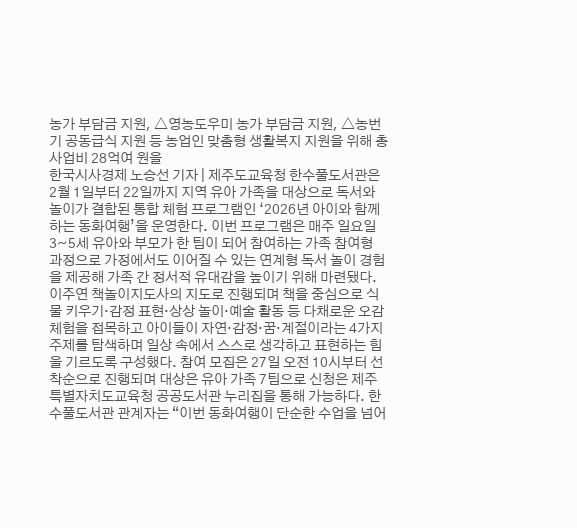농가 부담금 지원, △영농도우미 농가 부담금 지원, △농번기 공동급식 지원 등 농업인 맞춤형 생활복지 지원을 위해 총사업비 28억여 원을
한국시사경제 노승선 기자 | 제주도교육청 한수풀도서관은 2월 1일부터 22일까지 지역 유아 가족을 대상으로 독서와 놀이가 결합된 통합 체험 프로그램인 ‘2026년 아이와 함께하는 동화여행’을 운영한다. 이번 프로그램은 매주 일요일 3~5세 유아와 부모가 한 팀이 되어 참여하는 가족 참여형 과정으로 가정에서도 이어질 수 있는 연계형 독서 놀이 경험을 제공해 가족 간 정서적 유대감을 높이기 위해 마련됐다. 이주연 책놀이지도사의 지도로 진행되며 책을 중심으로 식물 키우기·감정 표현·상상 놀이·예술 활동 등 다채로운 오감 체험을 접목하고 아이들이 자연·감정·꿈·계절이라는 4가지 주제를 탐색하며 일상 속에서 스스로 생각하고 표현하는 힘을 기르도록 구성했다. 참여 모집은 27일 오전 10시부터 선착순으로 진행되며 대상은 유아 가족 7팀으로 신청은 제주특별자치도교육청 공공도서관 누리집을 통해 가능하다. 한수풀도서관 관계자는 “이번 동화여행이 단순한 수업을 넘어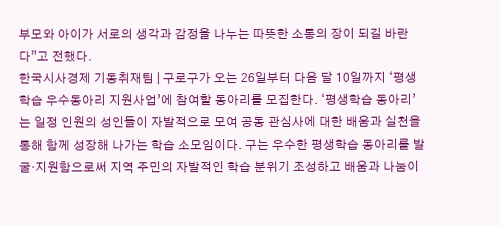부모와 아이가 서로의 생각과 감정을 나누는 따뜻한 소통의 장이 되길 바란다”고 전했다.
한국시사경제 기동취재팀 | 구로구가 오는 26일부터 다음 달 10일까지 ‘평생학습 우수동아리 지원사업’에 참여할 동아리를 모집한다. ‘평생학습 동아리’는 일정 인원의 성인들이 자발적으로 모여 공동 관심사에 대한 배움과 실천을 통해 함께 성장해 나가는 학습 소모임이다. 구는 우수한 평생학습 동아리를 발굴‧지원함으로써 지역 주민의 자발적인 학습 분위기 조성하고 배움과 나눔이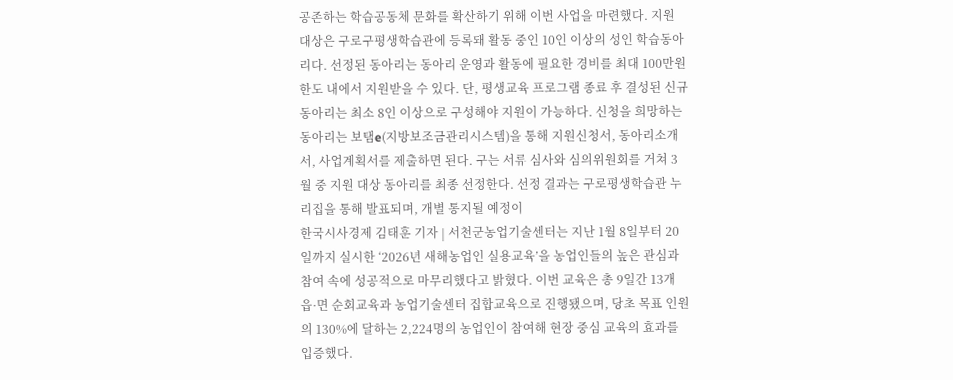공존하는 학습공동체 문화를 확산하기 위해 이번 사업을 마련했다. 지원 대상은 구로구평생학습관에 등록돼 활동 중인 10인 이상의 성인 학습동아리다. 선정된 동아리는 동아리 운영과 활동에 필요한 경비를 최대 100만원 한도 내에서 지원받을 수 있다. 단, 평생교육 프로그램 종료 후 결성된 신규 동아리는 최소 8인 이상으로 구성해야 지원이 가능하다. 신청을 희망하는 동아리는 보탬e(지방보조금관리시스템)을 통해 지원신청서, 동아리소개서, 사업계획서를 제출하면 된다. 구는 서류 심사와 심의위원회를 거쳐 3월 중 지원 대상 동아리를 최종 선정한다. 선정 결과는 구로평생학습관 누리집을 통해 발표되며, 개별 통지될 예정이
한국시사경제 김태훈 기자 | 서천군농업기술센터는 지난 1월 8일부터 20일까지 실시한 ‘2026년 새해농업인 실용교육’을 농업인들의 높은 관심과 참여 속에 성공적으로 마무리했다고 밝혔다. 이번 교육은 총 9일간 13개 읍·면 순회교육과 농업기술센터 집합교육으로 진행됐으며, 당초 목표 인원의 130%에 달하는 2,224명의 농업인이 참여해 현장 중심 교육의 효과를 입증했다.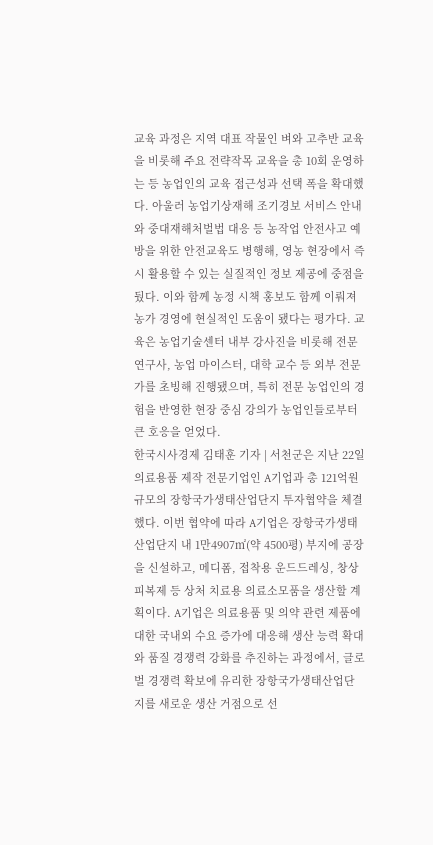교육 과정은 지역 대표 작물인 벼와 고추반 교육을 비롯해 주요 전략작목 교육을 총 10회 운영하는 등 농업인의 교육 접근성과 선택 폭을 확대했다. 아울러 농업기상재해 조기경보 서비스 안내와 중대재해처벌법 대응 등 농작업 안전사고 예방을 위한 안전교육도 병행해, 영농 현장에서 즉시 활용할 수 있는 실질적인 정보 제공에 중점을 뒀다. 이와 함께 농정 시책 홍보도 함께 이뤄져 농가 경영에 현실적인 도움이 됐다는 평가다. 교육은 농업기술센터 내부 강사진을 비롯해 전문 연구사, 농업 마이스터, 대학 교수 등 외부 전문가를 초빙해 진행됐으며, 특히 전문 농업인의 경험을 반영한 현장 중심 강의가 농업인들로부터 큰 호응을 얻었다.
한국시사경제 김태훈 기자 | 서천군은 지난 22일 의료용품 제작 전문기업인 A기업과 총 121억원 규모의 장항국가생태산업단지 투자협약을 체결했다. 이번 협약에 따라 A기업은 장항국가생태산업단지 내 1만4907㎡(약 4500평) 부지에 공장을 신설하고, 메디폼, 접착용 운드드레싱, 창상피복제 등 상처 치료용 의료소모품을 생산할 계획이다. A기업은 의료용품 및 의약 관련 제품에 대한 국내외 수요 증가에 대응해 생산 능력 확대와 품질 경쟁력 강화를 추진하는 과정에서, 글로벌 경쟁력 확보에 유리한 장항국가생태산업단지를 새로운 생산 거점으로 선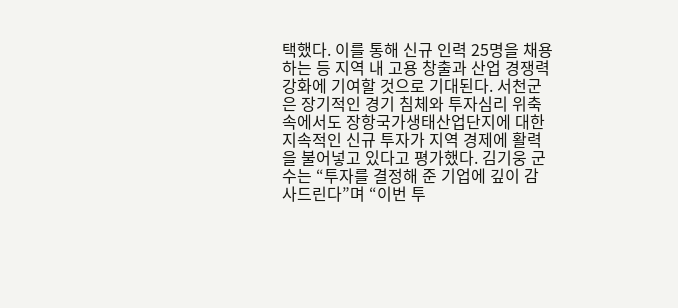택했다. 이를 통해 신규 인력 25명을 채용하는 등 지역 내 고용 창출과 산업 경쟁력 강화에 기여할 것으로 기대된다. 서천군은 장기적인 경기 침체와 투자심리 위축 속에서도 장항국가생태산업단지에 대한 지속적인 신규 투자가 지역 경제에 활력을 불어넣고 있다고 평가했다. 김기웅 군수는 “투자를 결정해 준 기업에 깊이 감사드린다”며 “이번 투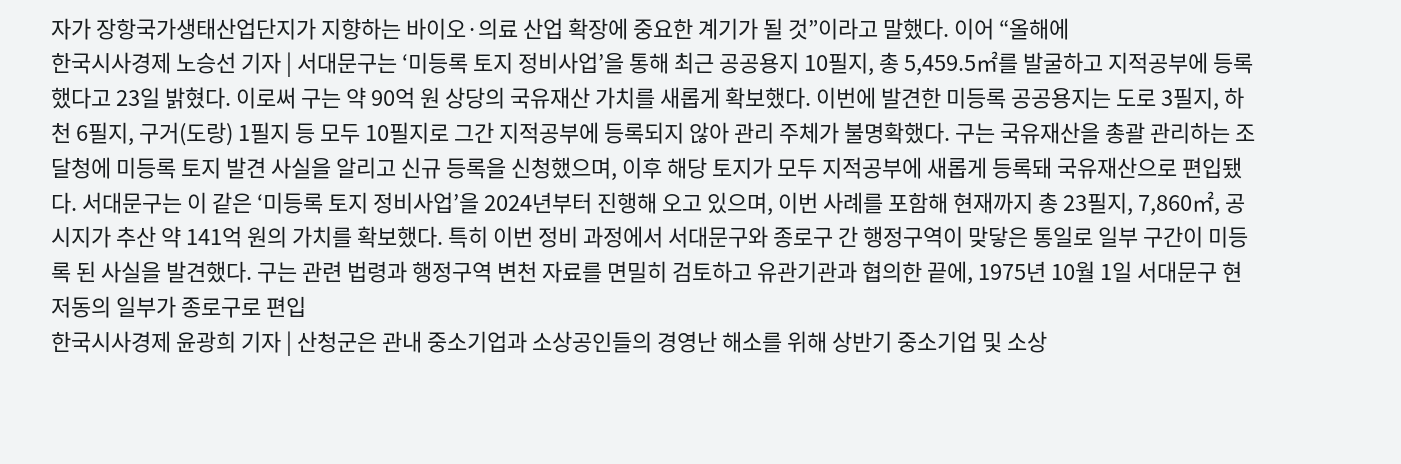자가 장항국가생태산업단지가 지향하는 바이오·의료 산업 확장에 중요한 계기가 될 것”이라고 말했다. 이어 “올해에
한국시사경제 노승선 기자 | 서대문구는 ‘미등록 토지 정비사업’을 통해 최근 공공용지 10필지, 총 5,459.5㎡를 발굴하고 지적공부에 등록했다고 23일 밝혔다. 이로써 구는 약 90억 원 상당의 국유재산 가치를 새롭게 확보했다. 이번에 발견한 미등록 공공용지는 도로 3필지, 하천 6필지, 구거(도랑) 1필지 등 모두 10필지로 그간 지적공부에 등록되지 않아 관리 주체가 불명확했다. 구는 국유재산을 총괄 관리하는 조달청에 미등록 토지 발견 사실을 알리고 신규 등록을 신청했으며, 이후 해당 토지가 모두 지적공부에 새롭게 등록돼 국유재산으로 편입됐다. 서대문구는 이 같은 ‘미등록 토지 정비사업’을 2024년부터 진행해 오고 있으며, 이번 사례를 포함해 현재까지 총 23필지, 7,860㎡, 공시지가 추산 약 141억 원의 가치를 확보했다. 특히 이번 정비 과정에서 서대문구와 종로구 간 행정구역이 맞닿은 통일로 일부 구간이 미등록 된 사실을 발견했다. 구는 관련 법령과 행정구역 변천 자료를 면밀히 검토하고 유관기관과 협의한 끝에, 1975년 10월 1일 서대문구 현저동의 일부가 종로구로 편입
한국시사경제 윤광희 기자 | 산청군은 관내 중소기업과 소상공인들의 경영난 해소를 위해 상반기 중소기업 및 소상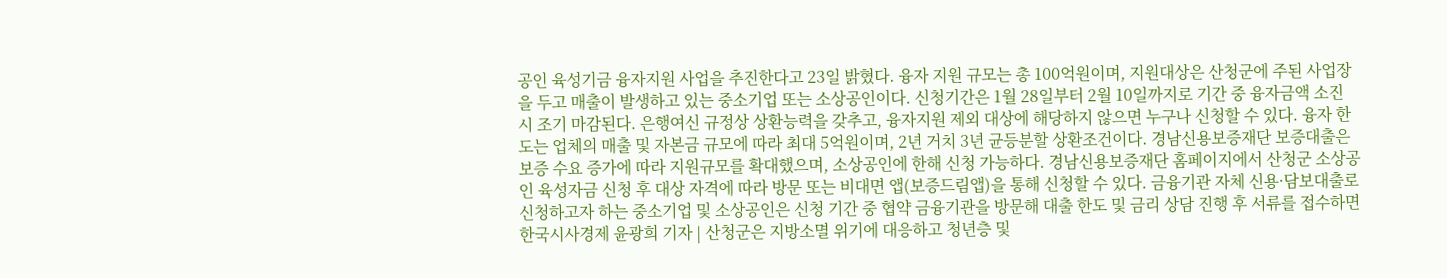공인 육성기금 융자지원 사업을 추진한다고 23일 밝혔다. 융자 지원 규모는 총 100억원이며, 지원대상은 산청군에 주된 사업장을 두고 매출이 발생하고 있는 중소기업 또는 소상공인이다. 신청기간은 1월 28일부터 2월 10일까지로 기간 중 융자금액 소진 시 조기 마감된다. 은행여신 규정상 상환능력을 갖추고, 융자지원 제외 대상에 해당하지 않으면 누구나 신청할 수 있다. 융자 한도는 업체의 매출 및 자본금 규모에 따라 최대 5억원이며, 2년 거치 3년 균등분할 상환조건이다. 경남신용보증재단 보증대출은 보증 수요 증가에 따라 지원규모를 확대했으며, 소상공인에 한해 신청 가능하다. 경남신용보증재단 홈페이지에서 산청군 소상공인 육성자금 신청 후 대상 자격에 따라 방문 또는 비대면 앱(보증드림앱)을 통해 신청할 수 있다. 금융기관 자체 신용·담보대출로 신청하고자 하는 중소기업 및 소상공인은 신청 기간 중 협약 금융기관을 방문해 대출 한도 및 금리 상담 진행 후 서류를 접수하면
한국시사경제 윤광희 기자 | 산청군은 지방소멸 위기에 대응하고 청년층 및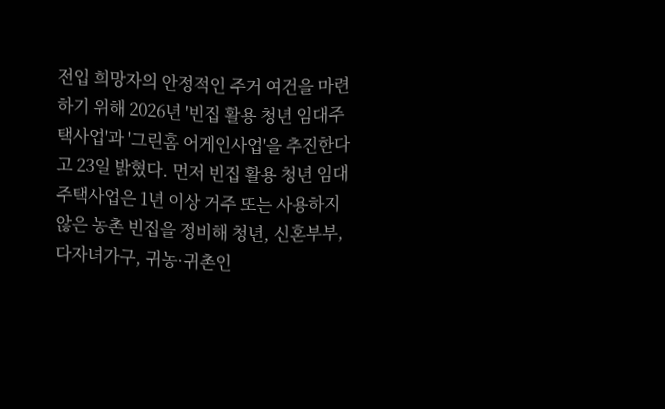전입 희망자의 안정적인 주거 여건을 마련하기 위해 2026년 '빈집 활용 청년 임대주택사업'과 '그린홈 어게인사업'을 추진한다고 23일 밝혔다. 먼저 빈집 활용 청년 임대주택사업은 1년 이상 거주 또는 사용하지 않은 농촌 빈집을 정비해 청년, 신혼부부, 다자녀가구, 귀농·귀촌인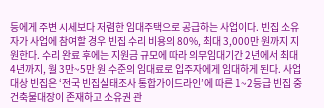등에게 주변 시세보다 저렴한 임대주택으로 공급하는 사업이다. 빈집 소유자가 사업에 참여할 경우 빈집 수리 비용의 80%, 최대 3,000만 원까지 지원한다. 수리 완료 후에는 지원금 규모에 따라 의무임대기간 2년에서 최대 4년까지, 월 3만~5만 원 수준의 임대료로 입주자에게 임대하게 된다. 사업 대상 빈집은 ‘전국 빈집실태조사 통합가이드라인’에 따른 1~2등급 빈집 중 건축물대장이 존재하고 소유권 관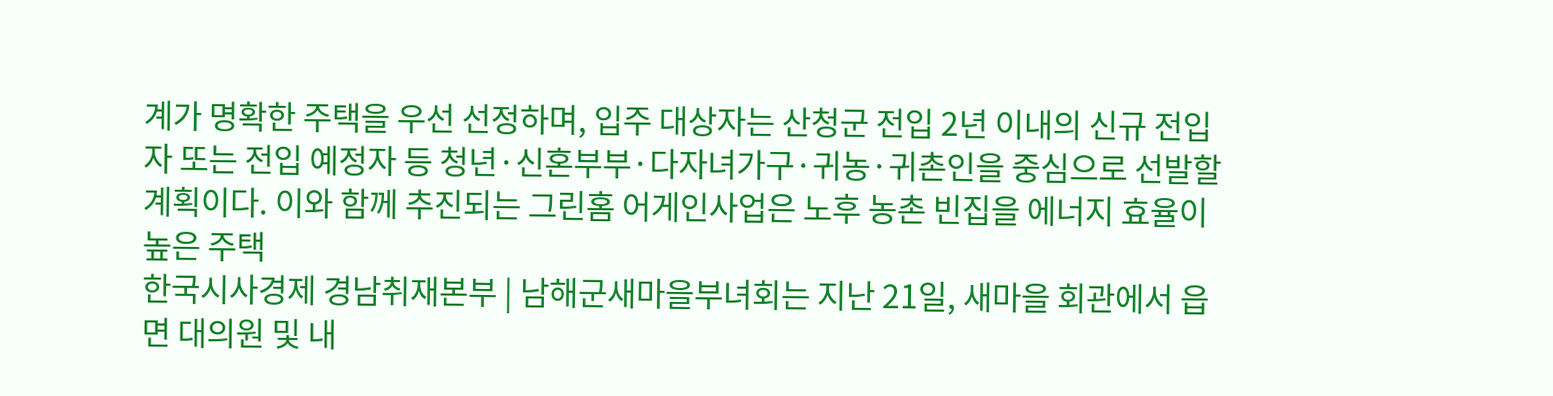계가 명확한 주택을 우선 선정하며, 입주 대상자는 산청군 전입 2년 이내의 신규 전입자 또는 전입 예정자 등 청년·신혼부부·다자녀가구·귀농·귀촌인을 중심으로 선발할 계획이다. 이와 함께 추진되는 그린홈 어게인사업은 노후 농촌 빈집을 에너지 효율이 높은 주택
한국시사경제 경남취재본부 | 남해군새마을부녀회는 지난 21일, 새마을 회관에서 읍면 대의원 및 내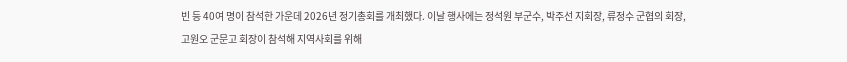빈 등 40여 명이 참석한 가운데 2026년 정기총회를 개최했다. 이날 행사에는 정석원 부군수, 박주선 지회장, 류정수 군협의 회장, 고원오 군문고 회장이 참석해 지역사회를 위해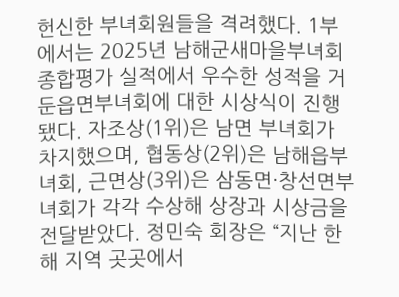헌신한 부녀회원들을 격려했다. 1부에서는 2025년 남해군새마을부녀회 종합평가 실적에서 우수한 성적을 거둔읍면부녀회에 대한 시상식이 진행됐다. 자조상(1위)은 남면 부녀회가 차지했으며, 협동상(2위)은 남해읍부녀회, 근면상(3위)은 삼동면·창선면부녀회가 각각 수상해 상장과 시상금을 전달받았다. 정민숙 회장은 “지난 한 해 지역 곳곳에서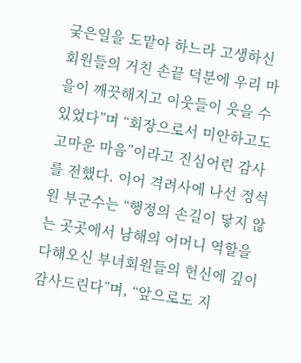궂은일을 도맡아 하느라 고생하신 회원들의 거친 손끝 덕분에 우리 마을이 깨끗해지고 이웃들이 웃을 수 있었다”며 “회장으로서 미안하고도 고마운 마음”이라고 진심어린 감사를 전했다. 이어 격려사에 나선 정석원 부군수는 “행정의 손길이 닿지 않는 곳곳에서 남해의 어머니 역할을 다해오신 부녀회원들의 헌신에 깊이 감사드린다”며, “앞으로도 지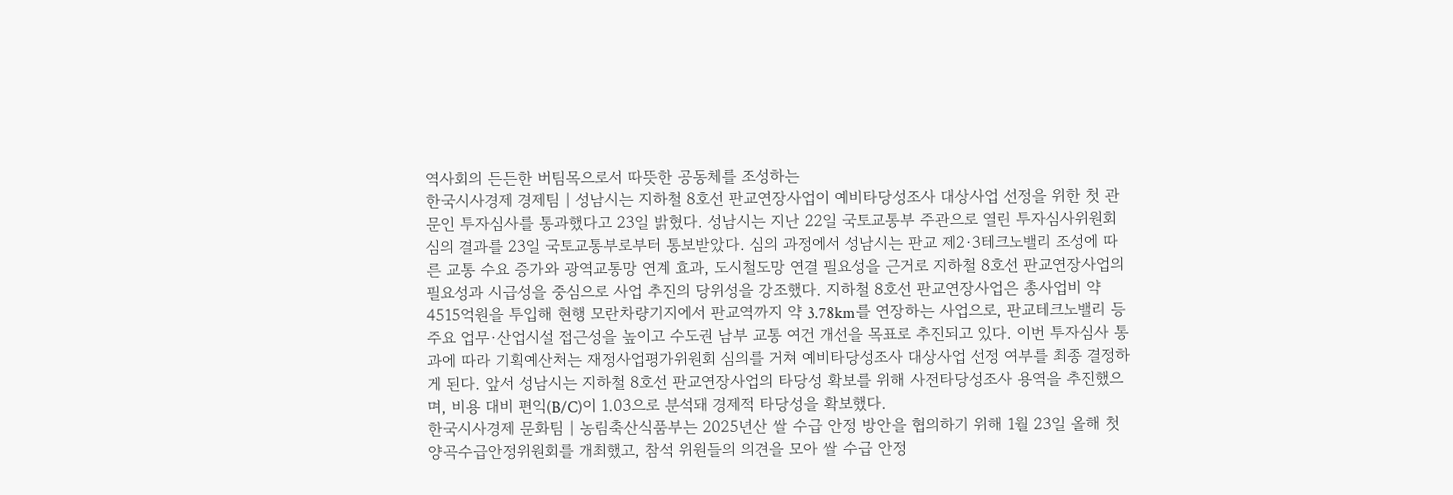역사회의 든든한 버팀목으로서 따뜻한 공동체를 조성하는
한국시사경제 경제팀 | 성남시는 지하철 8호선 판교연장사업이 예비타당성조사 대상사업 선정을 위한 첫 관문인 투자심사를 통과했다고 23일 밝혔다. 성남시는 지난 22일 국토교통부 주관으로 열린 투자심사위원회 심의 결과를 23일 국토교통부로부터 통보받았다. 심의 과정에서 성남시는 판교 제2·3테크노밸리 조성에 따른 교통 수요 증가와 광역교통망 연계 효과, 도시철도망 연결 필요성을 근거로 지하철 8호선 판교연장사업의 필요성과 시급성을 중심으로 사업 추진의 당위성을 강조했다. 지하철 8호선 판교연장사업은 총사업비 약 4515억원을 투입해 현행 모란차량기지에서 판교역까지 약 3.78km를 연장하는 사업으로, 판교테크노밸리 등 주요 업무·산업시설 접근성을 높이고 수도권 남부 교통 여건 개선을 목표로 추진되고 있다. 이번 투자심사 통과에 따라 기획예산처는 재정사업평가위원회 심의를 거쳐 예비타당성조사 대상사업 선정 여부를 최종 결정하게 된다. 앞서 성남시는 지하철 8호선 판교연장사업의 타당성 확보를 위해 사전타당성조사 용역을 추진했으며, 비용 대비 편익(B/C)이 1.03으로 분석돼 경제적 타당성을 확보했다.
한국시사경제 문화팀 | 농림축산식품부는 2025년산 쌀 수급 안정 방안을 협의하기 위해 1월 23일 올해 첫 양곡수급안정위원회를 개최했고, 참석 위원들의 의견을 모아 쌀 수급 안정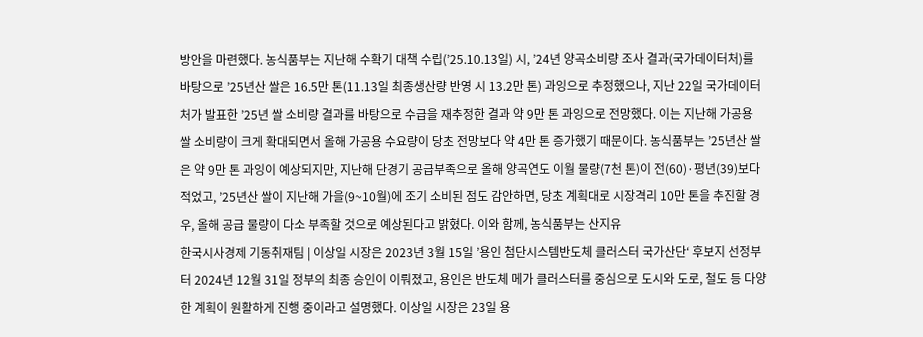방안을 마련했다. 농식품부는 지난해 수확기 대책 수립(’25.10.13일) 시, ’24년 양곡소비량 조사 결과(국가데이터처)를 바탕으로 ’25년산 쌀은 16.5만 톤(11.13일 최종생산량 반영 시 13.2만 톤) 과잉으로 추정했으나, 지난 22일 국가데이터처가 발표한 ’25년 쌀 소비량 결과를 바탕으로 수급을 재추정한 결과 약 9만 톤 과잉으로 전망했다. 이는 지난해 가공용 쌀 소비량이 크게 확대되면서 올해 가공용 수요량이 당초 전망보다 약 4만 톤 증가했기 때문이다. 농식품부는 ’25년산 쌀은 약 9만 톤 과잉이 예상되지만, 지난해 단경기 공급부족으로 올해 양곡연도 이월 물량(7천 톤)이 전(60)·평년(39)보다 적었고, ’25년산 쌀이 지난해 가을(9~10월)에 조기 소비된 점도 감안하면, 당초 계획대로 시장격리 10만 톤을 추진할 경우, 올해 공급 물량이 다소 부족할 것으로 예상된다고 밝혔다. 이와 함께, 농식품부는 산지유
한국시사경제 기동취재팀 | 이상일 시장은 2023년 3월 15일 ’용인 첨단시스템반도체 클러스터 국가산단‘ 후보지 선정부터 2024년 12월 31일 정부의 최종 승인이 이뤄졌고, 용인은 반도체 메가 클러스터를 중심으로 도시와 도로, 철도 등 다양한 계획이 원활하게 진행 중이라고 설명했다. 이상일 시장은 23일 용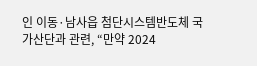인 이동·남사읍 첨단시스템반도체 국가산단과 관련, “만약 2024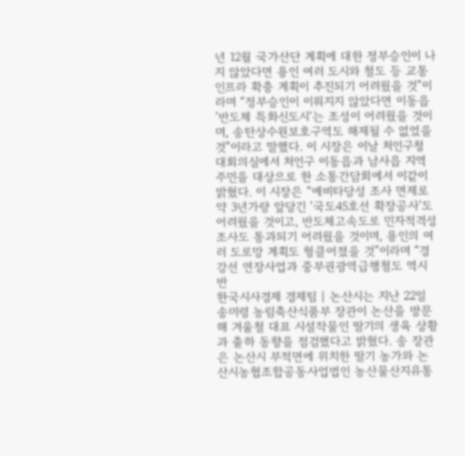년 12월 국가산단 계획에 대한 정부승인이 나지 않았다면 용인 여러 도시와 철도 등 교통 인프라 확충 계획이 추진되기 어려웠을 것”이라며 “정부승인이 이뤄지지 않았다면 이동읍 ’반도체 특화신도시‘는 조성이 어려웠을 것이며, 송탄상수원보호구역도 해제될 수 없었을 것”이라고 말했다. 이 시장은 이날 처인구청 대회의실에서 처인구 이동읍과 남사읍 지역주민을 대상으로 한 소통간담회에서 이같이 밝혔다. 이 시장은 “예비타당성 조사 면제로 약 3년가량 앞당긴 ’국도45호선 확장공사‘도 어려웠을 것이고, 반도체고속도로 민자적격성 조사도 통과되기 어려웠을 것이며, 용인의 여러 도로망 계획도 헝클어졌을 것”이라며 “경강선 연장사업과 중부권광역급행철도 역시 반
한국시사경제 경제팀 | 논산시는 지난 22일 송미령 농림축산식품부 장관이 논산을 방문해 겨울철 대표 시설작물인 딸기의 생육 상황과 출하 동향을 점검했다고 밝혔다. 송 장관은 논산시 부적면에 위치한 딸기 농가와 논산시농협조합공동사업법인 농산물산지유통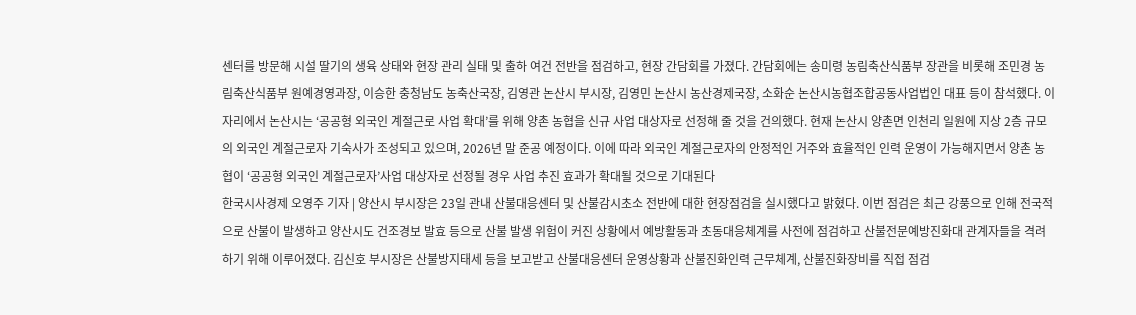센터를 방문해 시설 딸기의 생육 상태와 현장 관리 실태 및 출하 여건 전반을 점검하고, 현장 간담회를 가졌다. 간담회에는 송미령 농림축산식품부 장관을 비롯해 조민경 농림축산식품부 원예경영과장, 이승한 충청남도 농축산국장, 김영관 논산시 부시장, 김영민 논산시 농산경제국장, 소화순 논산시농협조합공동사업법인 대표 등이 참석했다. 이 자리에서 논산시는 ‘공공형 외국인 계절근로 사업 확대’를 위해 양촌 농협을 신규 사업 대상자로 선정해 줄 것을 건의했다. 현재 논산시 양촌면 인천리 일원에 지상 2층 규모의 외국인 계절근로자 기숙사가 조성되고 있으며, 2026년 말 준공 예정이다. 이에 따라 외국인 계절근로자의 안정적인 거주와 효율적인 인력 운영이 가능해지면서 양촌 농협이 ‘공공형 외국인 계절근로자’사업 대상자로 선정될 경우 사업 추진 효과가 확대될 것으로 기대된다
한국시사경제 오영주 기자 | 양산시 부시장은 23일 관내 산불대응센터 및 산불감시초소 전반에 대한 현장점검을 실시했다고 밝혔다. 이번 점검은 최근 강풍으로 인해 전국적으로 산불이 발생하고 양산시도 건조경보 발효 등으로 산불 발생 위험이 커진 상황에서 예방활동과 초동대응체계를 사전에 점검하고 산불전문예방진화대 관계자들을 격려하기 위해 이루어졌다. 김신호 부시장은 산불방지태세 등을 보고받고 산불대응센터 운영상황과 산불진화인력 근무체계, 산불진화장비를 직접 점검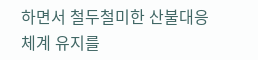하면서 철두철미한 산불대응체계 유지를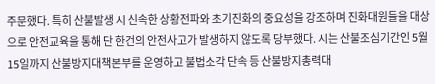주문했다. 특히 산불발생 시 신속한 상황전파와 초기진화의 중요성을 강조하며 진화대원들을 대상으로 안전교육을 통해 단 한건의 안전사고가 발생하지 않도록 당부했다. 시는 산불조심기간인 5월15일까지 산불방지대책본부를 운영하고 불법소각 단속 등 산불방지총력대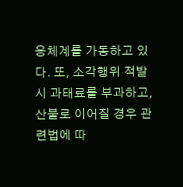응체계를 가동하고 있다. 또, 소각행위 적발 시 과태료를 부과하고, 산불로 이어질 경우 관련법에 따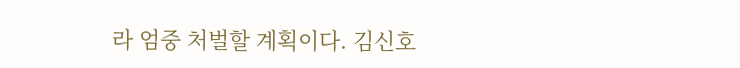라 엄중 처벌할 계획이다. 김신호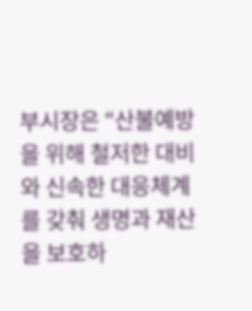부시장은 “산불예방을 위해 철저한 대비와 신속한 대응체계를 갖춰 생명과 재산을 보호하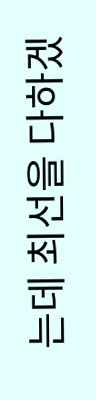는데 최선을 다하겠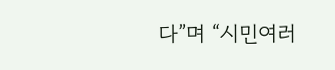다”며 “시민여러